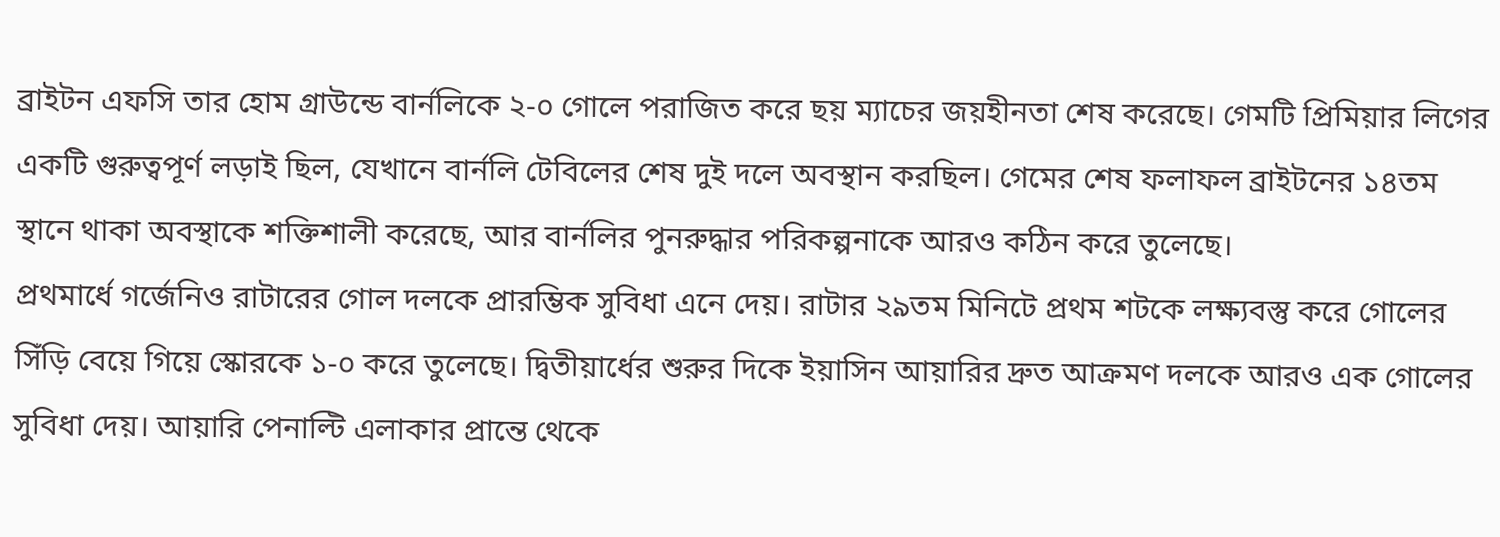ব্রাইটন এফসি তার হোম গ্রাউন্ডে বার্নলিকে ২-০ গোলে পরাজিত করে ছয় ম্যাচের জয়হীনতা শেষ করেছে। গেমটি প্রিমিয়ার লিগের একটি গুরুত্বপূর্ণ লড়াই ছিল, যেখানে বার্নলি টেবিলের শেষ দুই দলে অবস্থান করছিল। গেমের শেষ ফলাফল ব্রাইটনের ১৪তম স্থানে থাকা অবস্থাকে শক্তিশালী করেছে, আর বার্নলির পুনরুদ্ধার পরিকল্পনাকে আরও কঠিন করে তুলেছে।
প্রথমার্ধে গর্জেনিও রাটারের গোল দলকে প্রারম্ভিক সুবিধা এনে দেয়। রাটার ২৯তম মিনিটে প্রথম শটকে লক্ষ্যবস্তু করে গোলের সিঁড়ি বেয়ে গিয়ে স্কোরকে ১-০ করে তুলেছে। দ্বিতীয়ার্ধের শুরুর দিকে ইয়াসিন আয়ারির দ্রুত আক্রমণ দলকে আরও এক গোলের সুবিধা দেয়। আয়ারি পেনাল্টি এলাকার প্রান্তে থেকে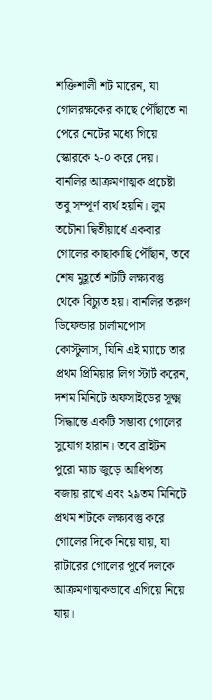শক্তিশালী শট মারেন, যা গোলরক্ষকের কাছে পৌঁছাতে না পেরে নেটের মধ্যে গিয়ে স্কোরকে ২-০ করে দেয়।
বার্নলির আক্রমণাত্মক প্রচেষ্টা তবু সম্পূর্ণ ব্যর্থ হয়নি। লুম তচৌনা দ্বিতীয়ার্ধে একবার গোলের কাছাকাছি পৌঁছান, তবে শেষ মুহূর্তে শটটি লক্ষ্যবস্তু থেকে বিচ্যুত হয়। বার্নলির তরুণ ডিফেন্ডার চার্লামপোস কোস্টুলাস, যিনি এই ম্যাচে তার প্রথম প্রিমিয়ার লিগ স্টার্ট করেন, দশম মিনিটে অফসাইডের সূক্ষ্ম সিদ্ধান্তে একটি সম্ভাব্য গোলের সুযোগ হারান। তবে ব্রাইটন পুরো ম্যাচ জুড়ে আধিপত্য বজায় রাখে এবং ২৯তম মিনিটে প্রথম শটকে লক্ষ্যবস্তু করে গোলের দিকে নিয়ে যায়, যা রাটারের গোলের পূর্বে দলকে আক্রমণাত্মকভাবে এগিয়ে নিয়ে যায়।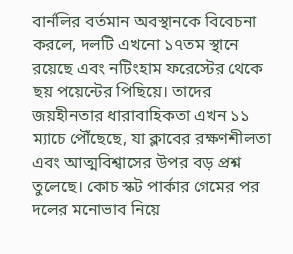বার্নলির বর্তমান অবস্থানকে বিবেচনা করলে, দলটি এখনো ১৭তম স্থানে রয়েছে এবং নটিংহাম ফরেস্টের থেকে ছয় পয়েন্টের পিছিয়ে। তাদের জয়হীনতার ধারাবাহিকতা এখন ১১ ম্যাচে পৌঁছেছে, যা ক্লাবের রক্ষণশীলতা এবং আত্মবিশ্বাসের উপর বড় প্রশ্ন তুলেছে। কোচ স্কট পার্কার গেমের পর দলের মনোভাব নিয়ে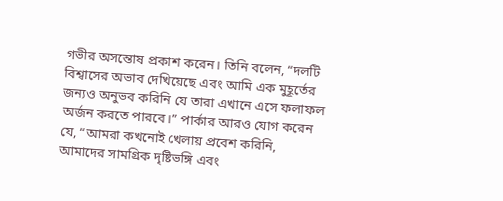গভীর অসন্তোষ প্রকাশ করেন। তিনি বলেন, “দলটি বিশ্বাসের অভাব দেখিয়েছে এবং আমি এক মুহূর্তের জন্যও অনুভব করিনি যে তারা এখানে এসে ফলাফল অর্জন করতে পারবে।” পার্কার আরও যোগ করেন যে, “আমরা কখনোই খেলায় প্রবেশ করিনি, আমাদের সামগ্রিক দৃষ্টিভঙ্গি এবং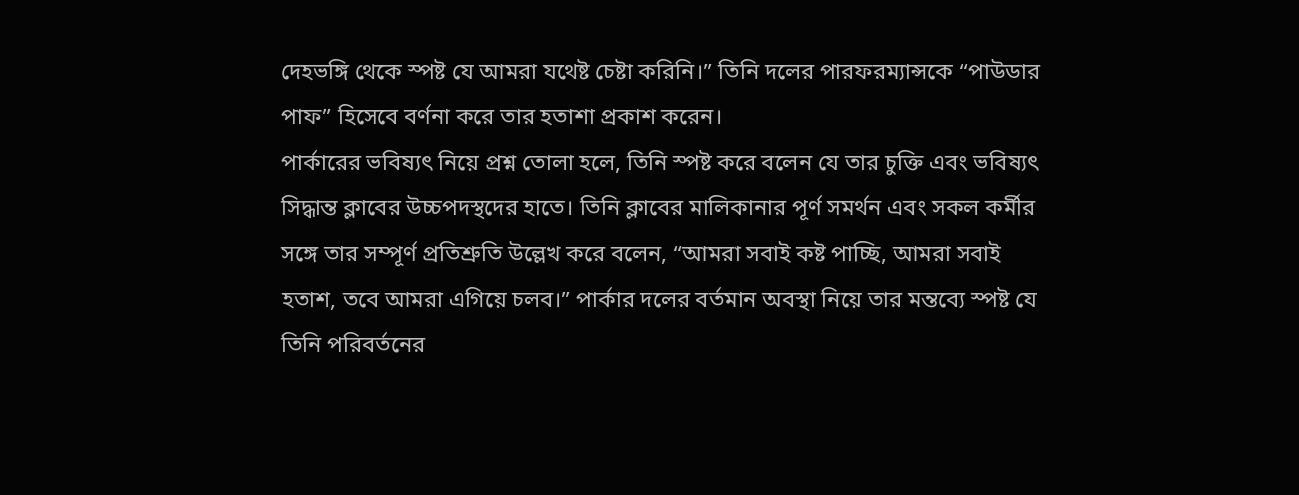দেহভঙ্গি থেকে স্পষ্ট যে আমরা যথেষ্ট চেষ্টা করিনি।” তিনি দলের পারফরম্যান্সকে “পাউডার পাফ” হিসেবে বর্ণনা করে তার হতাশা প্রকাশ করেন।
পার্কারের ভবিষ্যৎ নিয়ে প্রশ্ন তোলা হলে, তিনি স্পষ্ট করে বলেন যে তার চুক্তি এবং ভবিষ্যৎ সিদ্ধান্ত ক্লাবের উচ্চপদস্থদের হাতে। তিনি ক্লাবের মালিকানার পূর্ণ সমর্থন এবং সকল কর্মীর সঙ্গে তার সম্পূর্ণ প্রতিশ্রুতি উল্লেখ করে বলেন, “আমরা সবাই কষ্ট পাচ্ছি, আমরা সবাই হতাশ, তবে আমরা এগিয়ে চলব।” পার্কার দলের বর্তমান অবস্থা নিয়ে তার মন্তব্যে স্পষ্ট যে তিনি পরিবর্তনের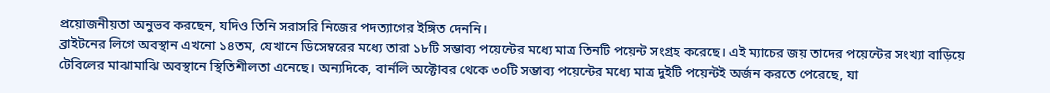প্রয়োজনীয়তা অনুভব করছেন, যদিও তিনি সরাসরি নিজের পদত্যাগের ইঙ্গিত দেননি।
ব্রাইটনের লিগে অবস্থান এখনো ১৪তম, যেখানে ডিসেম্বরের মধ্যে তারা ১৮টি সম্ভাব্য পয়েন্টের মধ্যে মাত্র তিনটি পয়েন্ট সংগ্রহ করেছে। এই ম্যাচের জয় তাদের পয়েন্টের সংখ্যা বাড়িয়ে টেবিলের মাঝামাঝি অবস্থানে স্থিতিশীলতা এনেছে। অন্যদিকে, বার্নলি অক্টোবর থেকে ৩০টি সম্ভাব্য পয়েন্টের মধ্যে মাত্র দুইটি পয়েন্টই অর্জন করতে পেরেছে, যা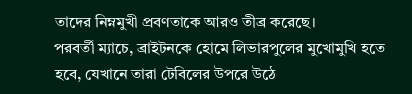তাদের নিম্নমুখী প্রবণতাকে আরও তীব্র করেছে।
পরবর্তী ম্যাচে, ব্রাইটনকে হোমে লিভারপুলের মুখোমুখি হতে হবে, যেখানে তারা টেবিলের উপরে উঠে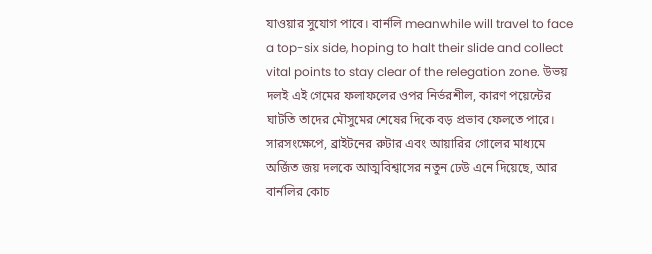যাওয়ার সুযোগ পাবে। বার্নলি meanwhile will travel to face a top-six side, hoping to halt their slide and collect vital points to stay clear of the relegation zone. উভয় দলই এই গেমের ফলাফলের ওপর নির্ভরশীল, কারণ পয়েন্টের ঘাটতি তাদের মৌসুমের শেষের দিকে বড় প্রভাব ফেলতে পারে।
সারসংক্ষেপে, ব্রাইটনের রুটার এবং আয়ারির গোলের মাধ্যমে অর্জিত জয় দলকে আত্মবিশ্বাসের নতুন ঢেউ এনে দিয়েছে, আর বার্নলির কোচ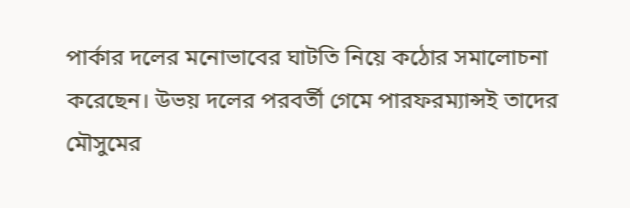পার্কার দলের মনোভাবের ঘাটতি নিয়ে কঠোর সমালোচনা করেছেন। উভয় দলের পরবর্তী গেমে পারফরম্যান্সই তাদের মৌসুমের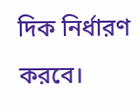দিক নির্ধারণ করবে।